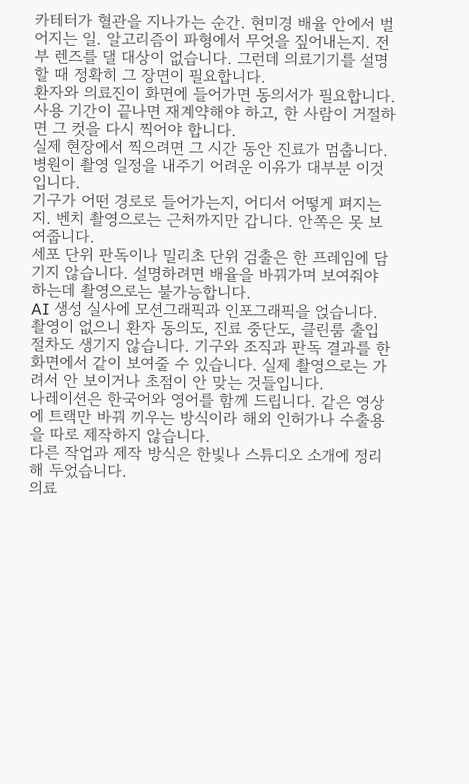카테터가 혈관을 지나가는 순간. 현미경 배율 안에서 벌어지는 일. 알고리즘이 파형에서 무엇을 짚어내는지. 전부 렌즈를 댈 대상이 없습니다. 그런데 의료기기를 설명할 때 정확히 그 장면이 필요합니다.
환자와 의료진이 화면에 들어가면 동의서가 필요합니다. 사용 기간이 끝나면 재계약해야 하고, 한 사람이 거절하면 그 컷을 다시 찍어야 합니다.
실제 현장에서 찍으려면 그 시간 동안 진료가 멈춥니다. 병원이 촬영 일정을 내주기 어려운 이유가 대부분 이것입니다.
기구가 어떤 경로로 들어가는지, 어디서 어떻게 펴지는지. 벤치 촬영으로는 근처까지만 갑니다. 안쪽은 못 보여줍니다.
세포 단위 판독이나 밀리초 단위 검출은 한 프레임에 담기지 않습니다. 설명하려면 배율을 바꿔가며 보여줘야 하는데 촬영으로는 불가능합니다.
AI 생성 실사에 모션그래픽과 인포그래픽을 얹습니다. 촬영이 없으니 환자 동의도, 진료 중단도, 클린룸 출입 절차도 생기지 않습니다. 기구와 조직과 판독 결과를 한 화면에서 같이 보여줄 수 있습니다. 실제 촬영으로는 가려서 안 보이거나 초점이 안 맞는 것들입니다.
나레이션은 한국어와 영어를 함께 드립니다. 같은 영상에 트랙만 바꿔 끼우는 방식이라 해외 인허가나 수출용을 따로 제작하지 않습니다.
다른 작업과 제작 방식은 한빛나 스튜디오 소개에 정리해 두었습니다.
의료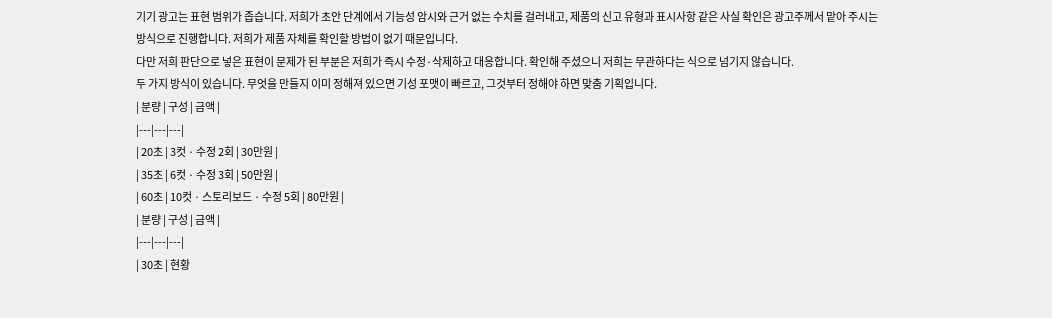기기 광고는 표현 범위가 좁습니다. 저희가 초안 단계에서 기능성 암시와 근거 없는 수치를 걸러내고, 제품의 신고 유형과 표시사항 같은 사실 확인은 광고주께서 맡아 주시는 방식으로 진행합니다. 저희가 제품 자체를 확인할 방법이 없기 때문입니다.
다만 저희 판단으로 넣은 표현이 문제가 된 부분은 저희가 즉시 수정·삭제하고 대응합니다. 확인해 주셨으니 저희는 무관하다는 식으로 넘기지 않습니다.
두 가지 방식이 있습니다. 무엇을 만들지 이미 정해져 있으면 기성 포맷이 빠르고, 그것부터 정해야 하면 맞춤 기획입니다.
| 분량 | 구성 | 금액 |
|---|---|---|
| 20초 | 3컷 · 수정 2회 | 30만원 |
| 35초 | 6컷 · 수정 3회 | 50만원 |
| 60초 | 10컷 · 스토리보드 · 수정 5회 | 80만원 |
| 분량 | 구성 | 금액 |
|---|---|---|
| 30초 | 현황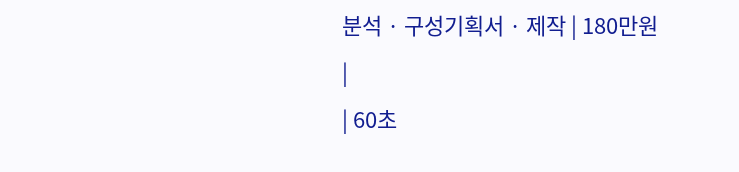분석 · 구성기획서 · 제작 | 180만원 |
| 60초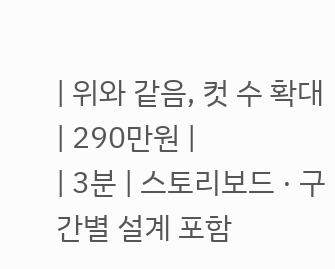| 위와 같음, 컷 수 확대 | 290만원 |
| 3분 | 스토리보드 · 구간별 설계 포함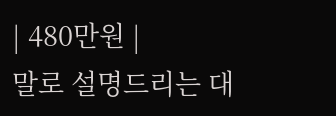| 480만원 |
말로 설명드리는 대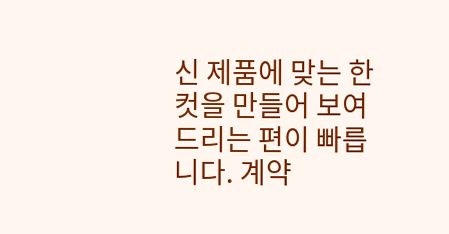신 제품에 맞는 한 컷을 만들어 보여드리는 편이 빠릅니다. 계약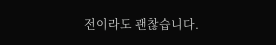전이라도 괜찮습니다.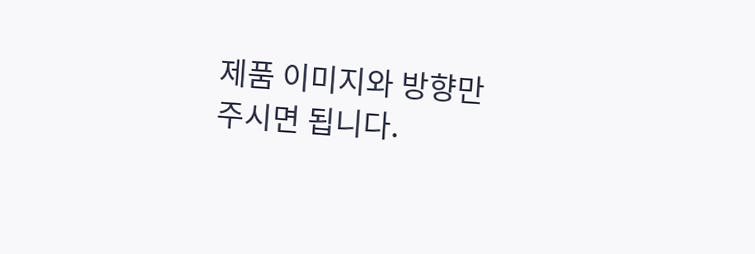제품 이미지와 방향만 주시면 됩니다.